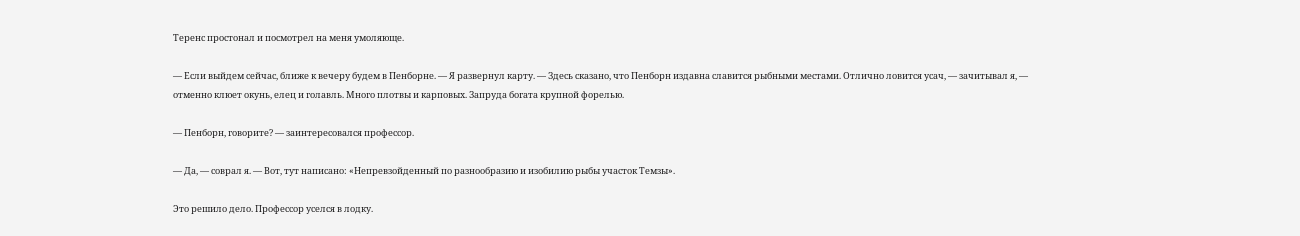Теренс простонал и посмотрел на меня умоляюще.

— Если выйдем сейчас, ближе к вечеру будем в Пенборне. — Я развернул карту. — Здесь сказано, что Пенборн издавна славится рыбными местами. Отлично ловится усач, — зачитывал я, — отменно клюет окунь, елец и голавль. Много плотвы и карповых. Запруда богата крупной форелью.

— Пенборн, говорите? — заинтересовался профессор.

— Да, — соврал я. — Вот, тут написано: «Непревзойденный по разнообразию и изобилию рыбы участок Темзы».

Это решило дело. Профессор уселся в лодку.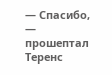— Спасибо, — прошептал Теренс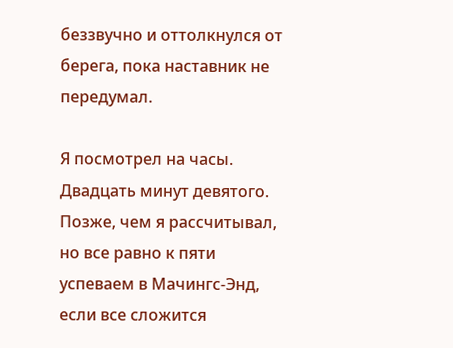беззвучно и оттолкнулся от берега, пока наставник не передумал.

Я посмотрел на часы. Двадцать минут девятого. Позже, чем я рассчитывал, но все равно к пяти успеваем в Мачингс-Энд, если все сложится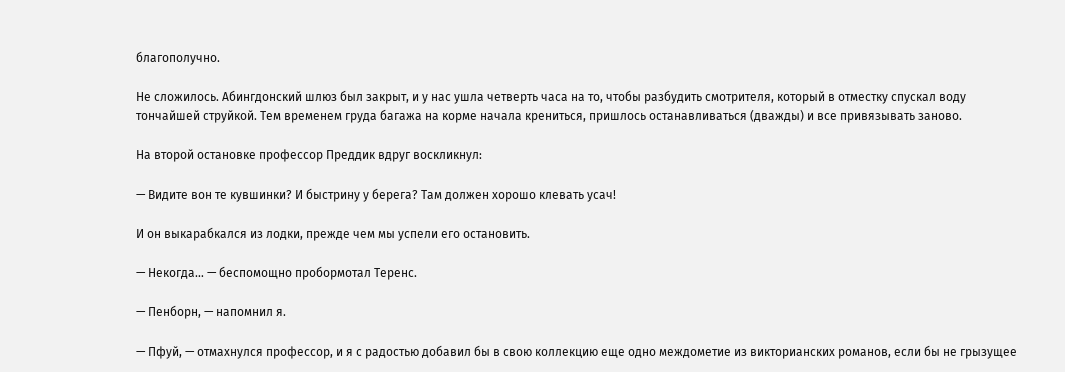благополучно.

Не сложилось. Абингдонский шлюз был закрыт, и у нас ушла четверть часа на то, чтобы разбудить смотрителя, который в отместку спускал воду тончайшей струйкой. Тем временем груда багажа на корме начала крениться, пришлось останавливаться (дважды) и все привязывать заново.

На второй остановке профессор Преддик вдруг воскликнул:

— Видите вон те кувшинки? И быстрину у берега? Там должен хорошо клевать усач!

И он выкарабкался из лодки, прежде чем мы успели его остановить.

— Некогда… — беспомощно пробормотал Теренс.

— Пенборн, — напомнил я.

— Пфуй, — отмахнулся профессор, и я с радостью добавил бы в свою коллекцию еще одно междометие из викторианских романов, если бы не грызущее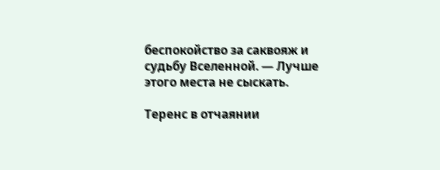беспокойство за саквояж и судьбу Вселенной. — Лучше этого места не сыскать.

Теренс в отчаянии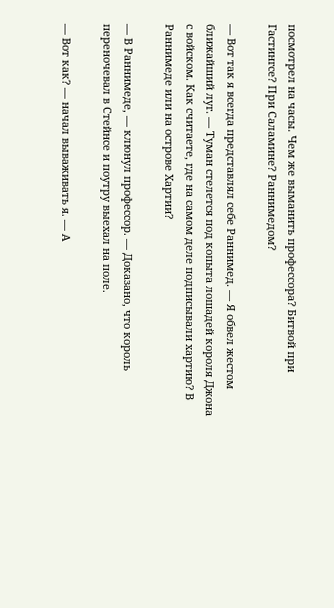посмотрел на часы. Чем же выманить профессора? Битвой при Гастингсе? При Саламине? Раннимедом?

— Вот так я всегда представлял себе Раннимед. — Я обвел жестом ближайший луг. — Туман стелется под копыта лошадей короля Джона с войском. Как считаете, где на самом деле подписывали хартию? В Раннимеде или на острове Хартии?

— В Раннимеде, — клюнул профессор. — Доказано, что король переночевал в Стейнсе и поутру выехал на поле.

— Вот как? — начал вываживать я. — А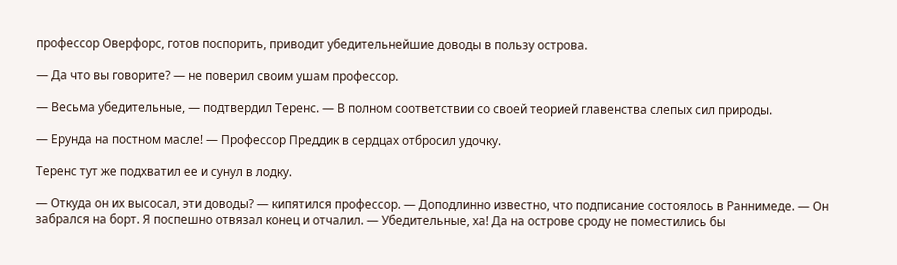профессор Оверфорс, готов поспорить, приводит убедительнейшие доводы в пользу острова.

— Да что вы говорите? — не поверил своим ушам профессор.

— Весьма убедительные, — подтвердил Теренс. — В полном соответствии со своей теорией главенства слепых сил природы.

— Ерунда на постном масле! — Профессор Преддик в сердцах отбросил удочку.

Теренс тут же подхватил ее и сунул в лодку.

— Откуда он их высосал, эти доводы? — кипятился профессор. — Доподлинно известно, что подписание состоялось в Раннимеде. — Он забрался на борт. Я поспешно отвязал конец и отчалил. — Убедительные, ха! Да на острове сроду не поместились бы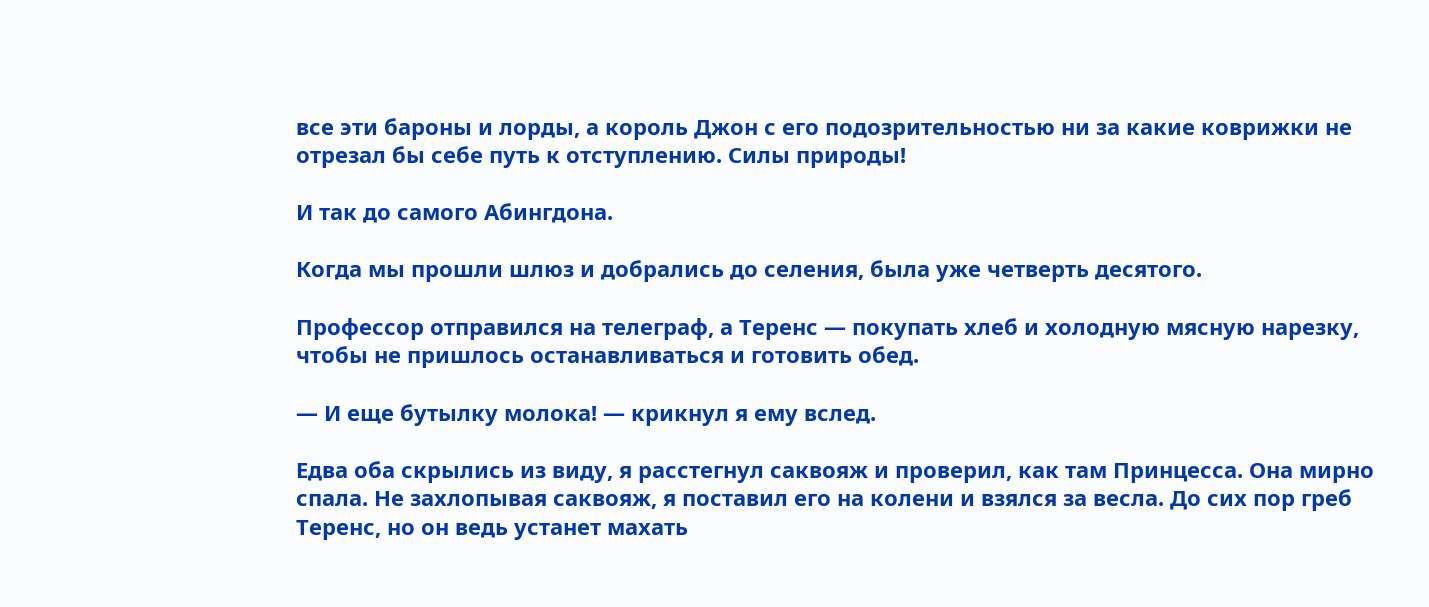все эти бароны и лорды, а король Джон с его подозрительностью ни за какие коврижки не отрезал бы себе путь к отступлению. Силы природы!

И так до самого Абингдона.

Когда мы прошли шлюз и добрались до селения, была уже четверть десятого.

Профессор отправился на телеграф, а Теренс — покупать хлеб и холодную мясную нарезку, чтобы не пришлось останавливаться и готовить обед.

— И еще бутылку молока! — крикнул я ему вслед.

Едва оба скрылись из виду, я расстегнул саквояж и проверил, как там Принцесса. Она мирно спала. Не захлопывая саквояж, я поставил его на колени и взялся за весла. До сих пор греб Теренс, но он ведь устанет махать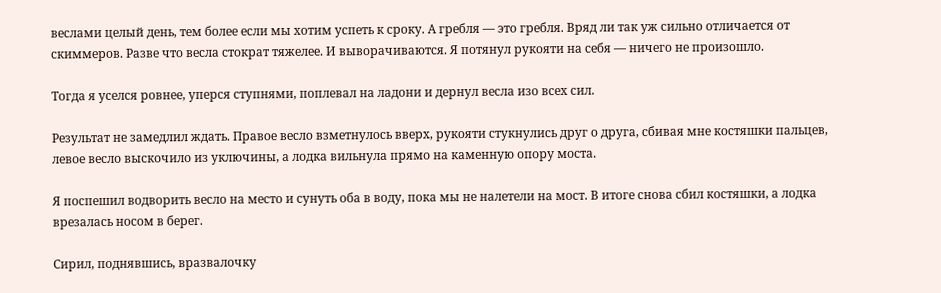веслами целый день, тем более если мы хотим успеть к сроку. А гребля — это гребля. Вряд ли так уж сильно отличается от скиммеров. Разве что весла стократ тяжелее. И выворачиваются. Я потянул рукояти на себя — ничего не произошло.

Тогда я уселся ровнее, уперся ступнями, поплевал на ладони и дернул весла изо всех сил.

Результат не замедлил ждать. Правое весло взметнулось вверх, рукояти стукнулись друг о друга, сбивая мне костяшки пальцев, левое весло выскочило из уключины, а лодка вильнула прямо на каменную опору моста.

Я поспешил водворить весло на место и сунуть оба в воду, пока мы не налетели на мост. В итоге снова сбил костяшки, а лодка врезалась носом в берег.

Сирил, поднявшись, вразвалочку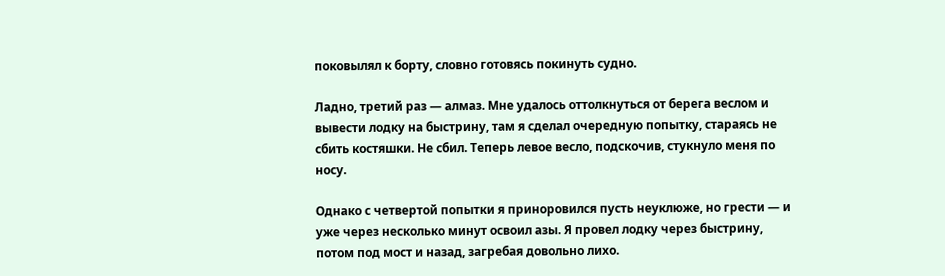поковылял к борту, словно готовясь покинуть судно.

Ладно, третий раз — алмаз. Мне удалось оттолкнуться от берега веслом и вывести лодку на быстрину, там я сделал очередную попытку, стараясь не сбить костяшки. Не сбил. Теперь левое весло, подскочив, стукнуло меня по носу.

Однако с четвертой попытки я приноровился пусть неуклюже, но грести — и уже через несколько минут освоил азы. Я провел лодку через быстрину, потом под мост и назад, загребая довольно лихо.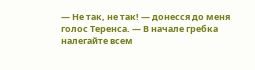— Не так, не так! — донесся до меня голос Теренса. — В начале гребка налегайте всем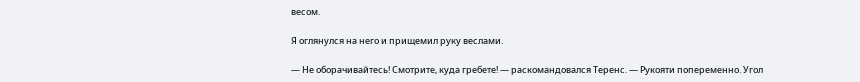весом.

Я оглянулся на него и прищемил руку веслами.

— Не оборачивайтесь! Смотрите, куда гребете! — раскомандовался Теренс. — Рукояти попеременно. Угол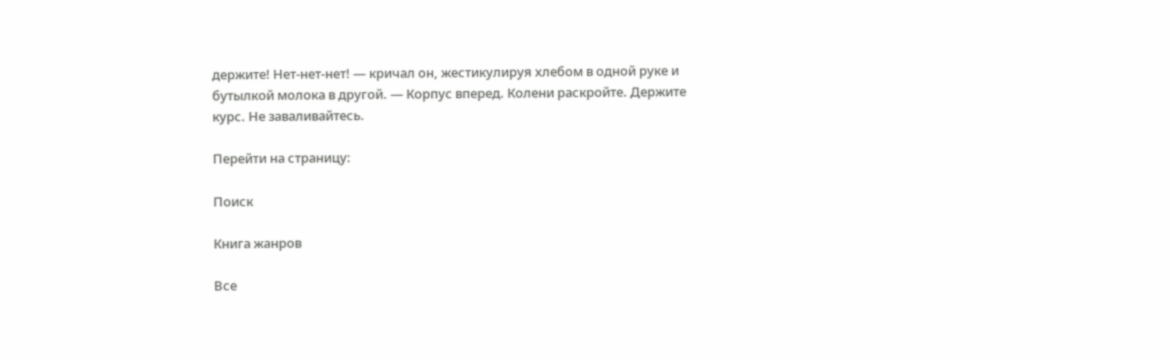держите! Нет-нет-нет! — кричал он, жестикулируя хлебом в одной руке и бутылкой молока в другой. — Корпус вперед. Колени раскройте. Держите курс. Не заваливайтесь.

Перейти на страницу:

Поиск

Книга жанров

Все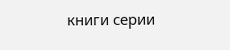книги серии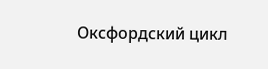Оксфордский цикл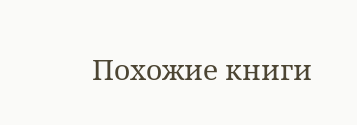Похожие книги